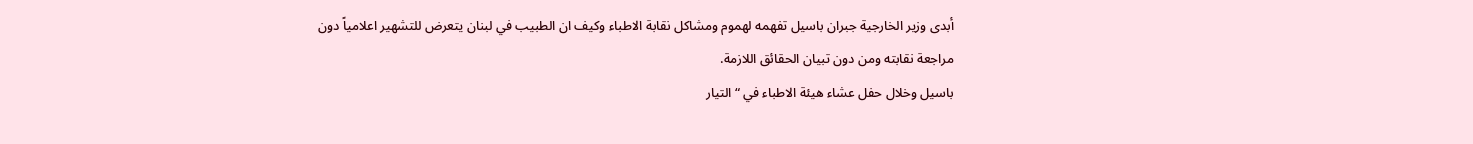أبدى وزير الخارجية جبران باسيل تفهمه لهموم ومشاكل نقابة الاطباء وكيف ان الطبيب في لبنان يتعرض للتشهير اعلامياً دون مراجعة نقابته ومن دون تبيان الحقائق اللازمة.
باسيل وخلال حفل عشاء هيئة الاطباء في “التيار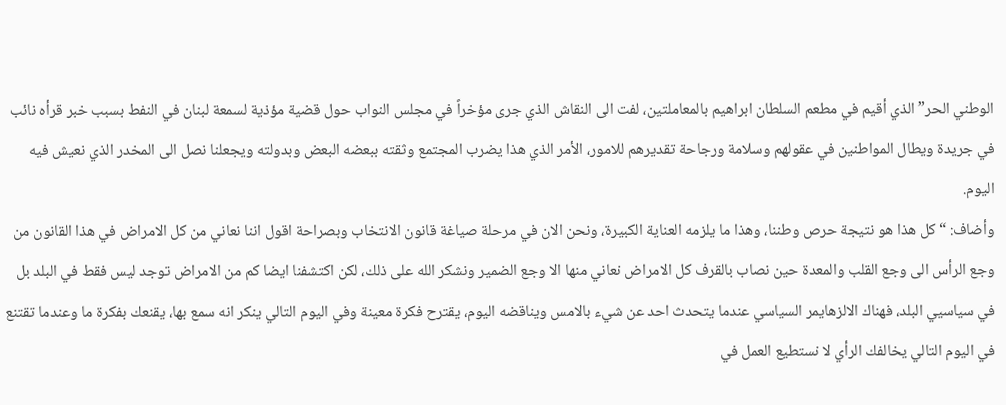الوطني الحر” الذي أقيم في مطعم السلطان ابراهيم بالمعاملتين، لفت الى النقاش الذي جرى مؤخراً في مجلس النواب حول قضية مؤذية لسمعة لبنان في النفط بسبب خبر قرأه نائب في جريدة ويطال المواطنين في عقولهم وسلامة ورجاحة تقديرهم للامور، الأمر الذي هذا يضرب المجتمع وثقته ببعضه البعض وبدولته ويجعلنا نصل الى المخدر الذي نعيش فيه اليوم.
وأضاف: “كل هذا هو نتيجة حرص وطننا، وهذا ما يلزمه العناية الكبيرة، ونحن الان في مرحلة صياغة قانون الانتخاب وبصراحة اقول اننا نعاني من كل الامراض في هذا القانون من وجع الرأس الى وجع القلب والمعدة حين نصاب بالقرف كل الامراض نعاني منها الا وجع الضمير ونشكر الله على ذلك، لكن اكتشفنا ايضا كم من الامراض توجد ليس فقط في البلد بل في سياسيي البلد، فهناك الالزهايمر السياسي عندما يتحدث احد عن شيء بالامس ويناقضه اليوم، يقترح فكرة معينة وفي اليوم التالي ينكر انه سمع بها، يقنعك بفكرة ما وعندما تقتنع في اليوم التالي يخالفك الرأي لا نستطيع العمل في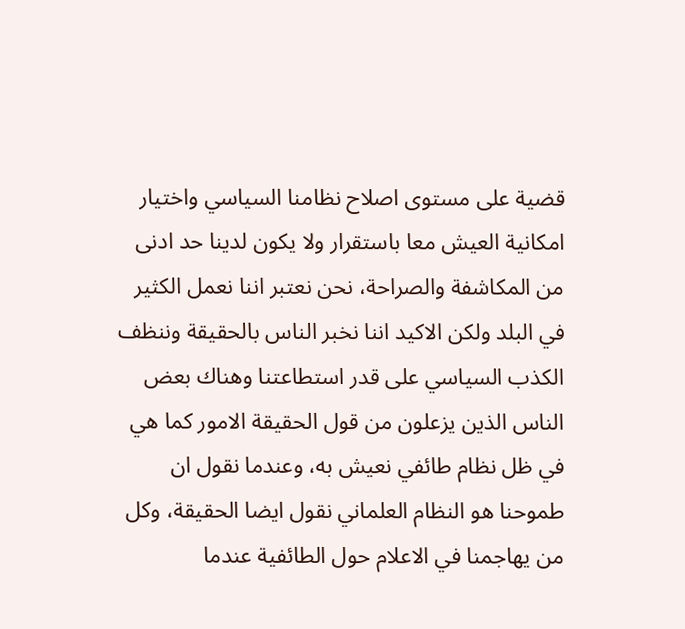قضية على مستوى اصلاح نظامنا السياسي واختيار امكانية العيش معا باستقرار ولا يكون لدينا حد ادنى من المكاشفة والصراحة، نحن نعتبر اننا نعمل الكثير في البلد ولكن الاكيد اننا نخبر الناس بالحقيقة وننظف الكذب السياسي على قدر استطاعتنا وهناك بعض الناس الذين يزعلون من قول الحقيقة الامور كما هي في ظل نظام طائفي نعيش به، وعندما نقول ان طموحنا هو النظام العلماني نقول ايضا الحقيقة، وكل من يهاجمنا في الاعلام حول الطائفية عندما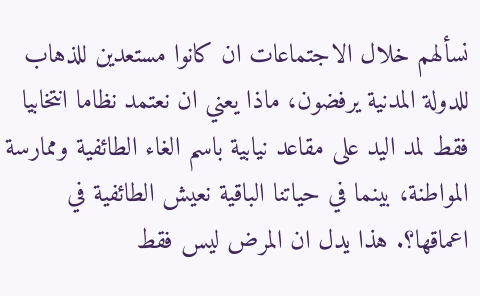نسألهم خلال الاجتماعات ان كانوا مستعدين للذهاب للدولة المدنية يرفضون، ماذا يعني ان نعتمد نظاما انتخابيا فقط لمد اليد على مقاعد نيابية باسم الغاء الطائفية وممارسة المواطنة، بينما في حياتنا الباقية نعيش الطائفية في اعماقها؟. هذا يدل ان المرض ليس فقط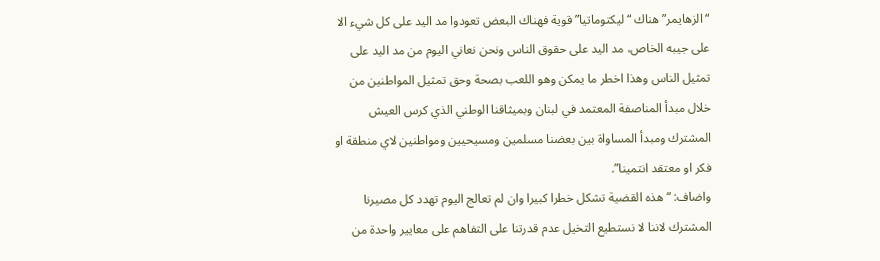“الزهايمر” هناك “ليكتوماتيا” قوية فهناك البعض تعودوا مد اليد على كل شيء الا على جيبه الخاص، مد اليد على حقوق الناس ونحن نعاني اليوم من مد اليد على تمثيل الناس وهذا اخطر ما يمكن وهو اللعب بصحة وحق تمثيل المواطنين من خلال مبدأ المناصفة المعتمد في لبنان وبميثاقنا الوطني الذي كرس العيش المشترك ومبدأ المساواة بين بعضنا مسلمين ومسيحيين ومواطنين لاي منطقة او فكر او معتقد انتمينا”.
واضاف: “هذه القضية تشكل خطرا كبيرا وان لم تعالج اليوم تهدد كل مصيرنا المشترك لاننا لا نستطيع التخيل عدم قدرتنا على التفاهم على معايير واحدة من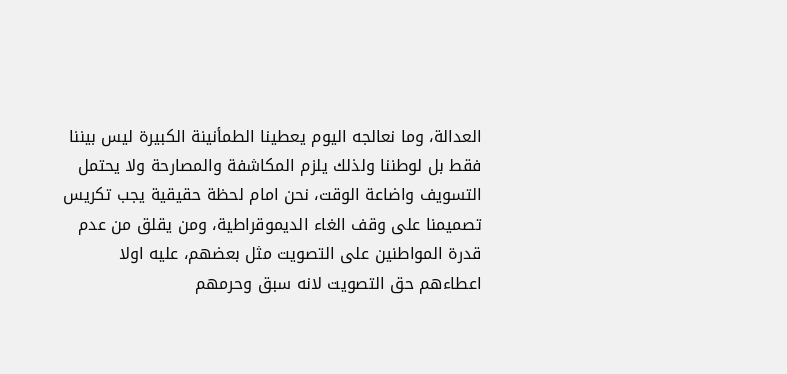العدالة، وما نعالجه اليوم يعطينا الطمأنينة الكبيرة ليس بيننا فقط بل لوطننا ولذلك يلزم المكاشفة والمصارحة ولا يحتمل التسويف واضاعة الوقت، نحن امام لحظة حقيقية يجب تكريس تصميمنا على وقف الغاء الديموقراطية، ومن يقلق من عدم قدرة المواطنين على التصويت مثل بعضهم، عليه اولا اعطاءهم حق التصويت لانه سبق وحرمهم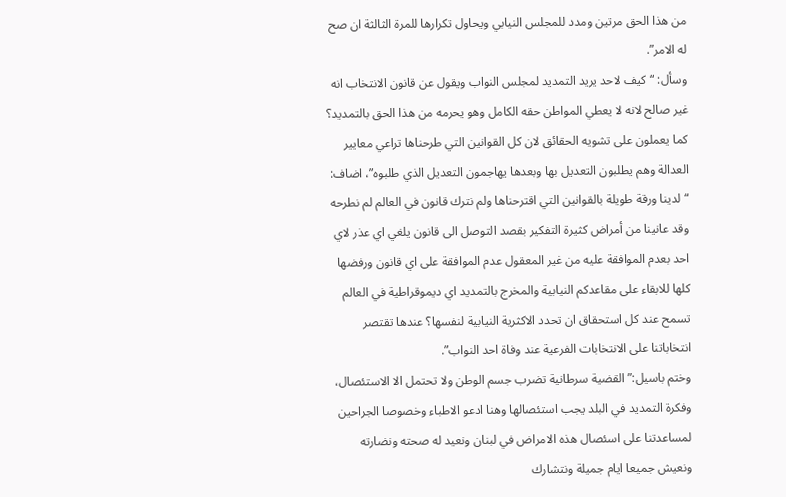من هذا الحق مرتين ومدد للمجلس النيابي ويحاول تكرارها للمرة الثالثة ان صح له الامر”.
وسأل: “كيف لاحد يريد التمديد لمجلس النواب ويقول عن قانون الانتخاب انه غير صالح لانه لا يعطي المواطن حقه الكامل وهو يحرمه من هذا الحق بالتمديد؟ كما يعملون على تشويه الحقائق لان كل القوانين التي طرحناها تراعي معايير العدالة وهم يطلبون التعديل بها وبعدها يهاجمون التعديل الذي طلبوه”، اضاف: “لدينا ورقة طويلة بالقوانين التي اقترحناها ولم نترك قانون في العالم لم نطرحه وقد عانينا من أمراض كثيرة التفكير بقصد التوصل الى قانون يلغي اي عذر لاي احد بعدم الموافقة عليه من غير المعقول عدم الموافقة على اي قانون ورفضها كلها للابقاء على مقاعدكم النيابية والمخرج بالتمديد اي ديموقراطية في العالم تسمح عند كل استحقاق ان تحدد الاكثرية النيابية لنفسها؟ عندها تقتصر انتخاباتنا على الانتخابات الفرعية عند وفاة احد النواب”.
وختم باسيل:”القضية سرطانية تضرب جسم الوطن ولا تحتمل الا الاستئصال، وفكرة التمديد في البلد يجب استئصالها وهنا ادعو الاطباء وخصوصا الجراحين لمساعدتنا على اسئصال هذه الامراض في لبنان ونعيد له صحته ونضارته ونعيش جميعا ايام جميلة ونتشارك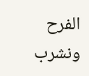الفرح ونشرب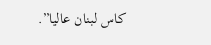كاس لبنان عاليا”.